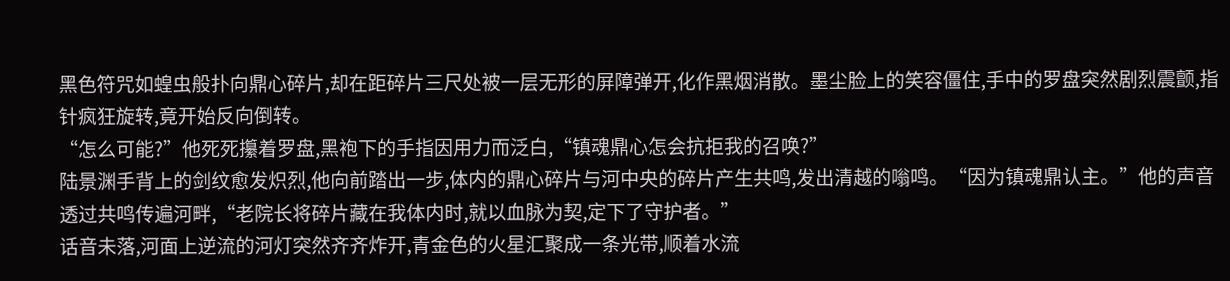黑色符咒如蝗虫般扑向鼎心碎片,却在距碎片三尺处被一层无形的屏障弹开,化作黑烟消散。墨尘脸上的笑容僵住,手中的罗盘突然剧烈震颤,指针疯狂旋转,竟开始反向倒转。
“怎么可能?”他死死攥着罗盘,黑袍下的手指因用力而泛白,“镇魂鼎心怎会抗拒我的召唤?”
陆景渊手背上的剑纹愈发炽烈,他向前踏出一步,体内的鼎心碎片与河中央的碎片产生共鸣,发出清越的嗡鸣。“因为镇魂鼎认主。”他的声音透过共鸣传遍河畔,“老院长将碎片藏在我体内时,就以血脉为契,定下了守护者。”
话音未落,河面上逆流的河灯突然齐齐炸开,青金色的火星汇聚成一条光带,顺着水流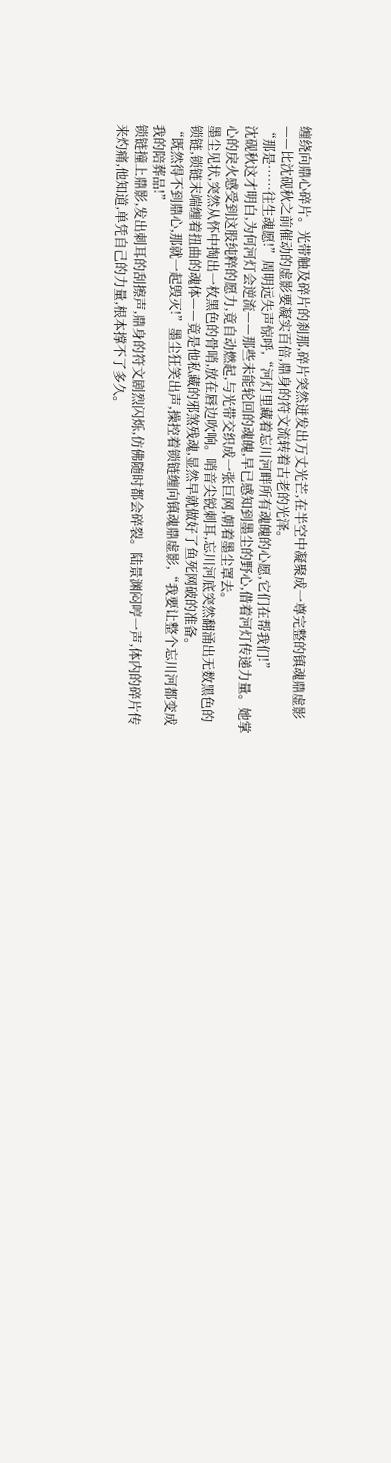缠绕向鼎心碎片。光带触及碎片的刹那,碎片突然迸发出万丈光芒,在半空中凝聚成一尊完整的镇魂鼎虚影——比沈砚秋之前催动的虚影要凝实百倍,鼎身的符文流转着古老的光泽。
“那是……往生魂愿!”周明远失声惊呼,“河灯里藏着忘川河畔所有魂魄的心愿,它们在帮我们!”
沈砚秋这才明白,为何河灯会逆流——那些未能轮回的魂魄,早已感知到墨尘的野心,借着河灯传递力量。她掌心的戾火感受到这股纯粹的愿力,竟自动燃起,与光带交织成一张巨网,朝着墨尘罩去。
墨尘见状,突然从怀中掏出一枚黑色的骨哨,放在唇边吹响。哨音尖锐刺耳,忘川河底突然翻涌出无数黑色的锁链,锁链末端缠着扭曲的魂体——竟是他私藏的邪煞残魂,显然早就做好了鱼死网破的准备。
“既然得不到鼎心,那就一起毁灭!”墨尘狂笑出声,操控着锁链缠向镇魂鼎虚影,“我要让整个忘川河都变成我的陪葬品!”
锁链撞上鼎影,发出刺耳的刮擦声,鼎身的符文剧烈闪烁,仿佛随时都会碎裂。陆景渊闷哼一声,体内的碎片传来灼痛,他知道,单凭自己的力量,根本撑不了多久。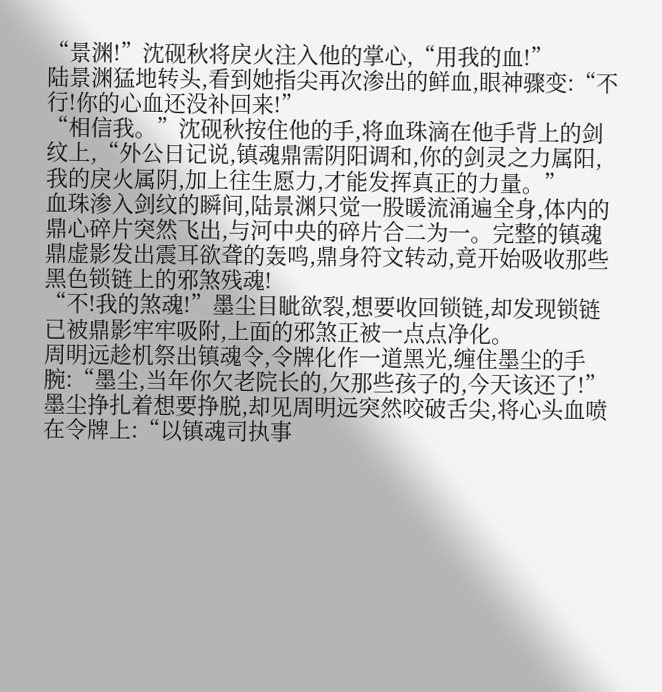“景渊!”沈砚秋将戾火注入他的掌心,“用我的血!”
陆景渊猛地转头,看到她指尖再次渗出的鲜血,眼神骤变:“不行!你的心血还没补回来!”
“相信我。”沈砚秋按住他的手,将血珠滴在他手背上的剑纹上,“外公日记说,镇魂鼎需阴阳调和,你的剑灵之力属阳,我的戾火属阴,加上往生愿力,才能发挥真正的力量。”
血珠渗入剑纹的瞬间,陆景渊只觉一股暖流涌遍全身,体内的鼎心碎片突然飞出,与河中央的碎片合二为一。完整的镇魂鼎虚影发出震耳欲聋的轰鸣,鼎身符文转动,竟开始吸收那些黑色锁链上的邪煞残魂!
“不!我的煞魂!”墨尘目眦欲裂,想要收回锁链,却发现锁链已被鼎影牢牢吸附,上面的邪煞正被一点点净化。
周明远趁机祭出镇魂令,令牌化作一道黑光,缠住墨尘的手腕:“墨尘,当年你欠老院长的,欠那些孩子的,今天该还了!”
墨尘挣扎着想要挣脱,却见周明远突然咬破舌尖,将心头血喷在令牌上:“以镇魂司执事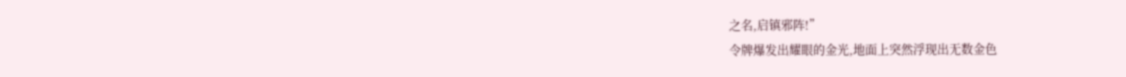之名,启镇邪阵!”
令牌爆发出耀眼的金光,地面上突然浮现出无数金色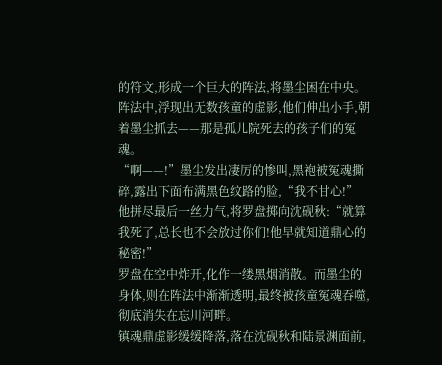的符文,形成一个巨大的阵法,将墨尘困在中央。阵法中,浮现出无数孩童的虚影,他们伸出小手,朝着墨尘抓去——那是孤儿院死去的孩子们的冤魂。
“啊——!”墨尘发出凄厉的惨叫,黑袍被冤魂撕碎,露出下面布满黑色纹路的脸,“我不甘心!”
他拼尽最后一丝力气,将罗盘掷向沈砚秋:“就算我死了,总长也不会放过你们!他早就知道鼎心的秘密!”
罗盘在空中炸开,化作一缕黑烟消散。而墨尘的身体,则在阵法中渐渐透明,最终被孩童冤魂吞噬,彻底消失在忘川河畔。
镇魂鼎虚影缓缓降落,落在沈砚秋和陆景渊面前,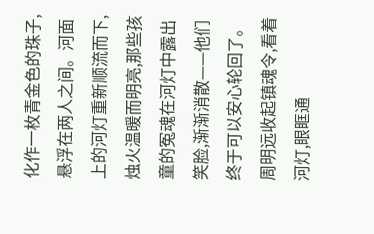化作一枚青金色的珠子,悬浮在两人之间。河面上的河灯重新顺流而下,烛火温暖而明亮,那些孩童的冤魂在河灯中露出笑脸,渐渐消散——他们终于可以安心轮回了。
周明远收起镇魂令,看着河灯,眼眶通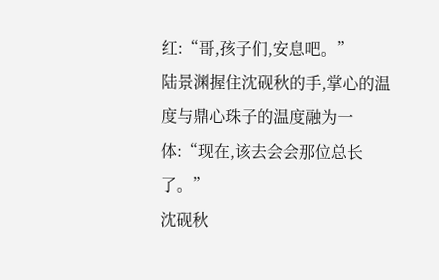红:“哥,孩子们,安息吧。”
陆景渊握住沈砚秋的手,掌心的温度与鼎心珠子的温度融为一体:“现在,该去会会那位总长了。”
沈砚秋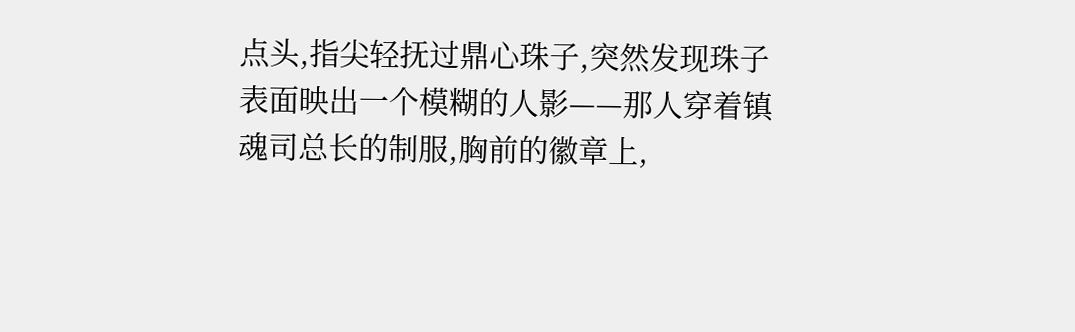点头,指尖轻抚过鼎心珠子,突然发现珠子表面映出一个模糊的人影——那人穿着镇魂司总长的制服,胸前的徽章上,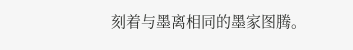刻着与墨离相同的墨家图腾。